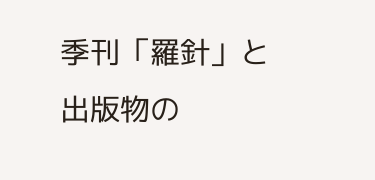季刊「羅針」と出版物の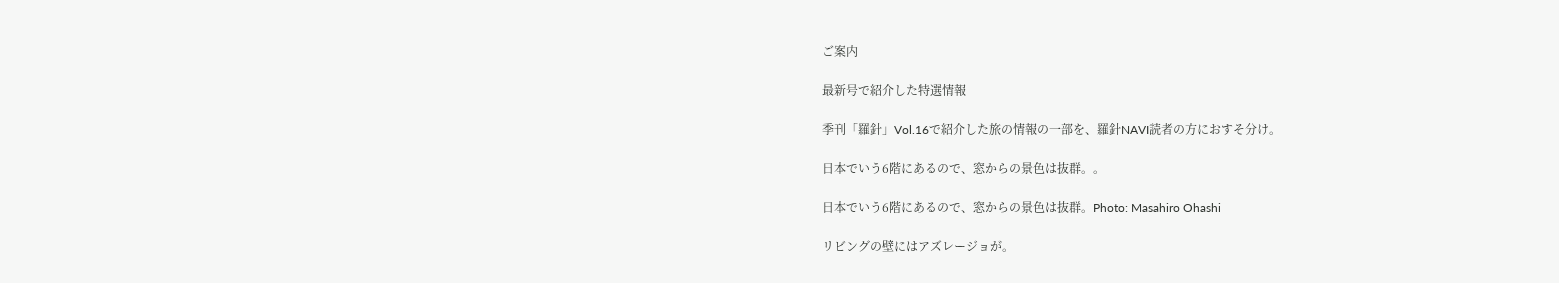ご案内

最新号で紹介した特選情報

季刊「羅針」Vol.16で紹介した旅の情報の一部を、羅針NAVI読者の方におすそ分け。

日本でいう6階にあるので、窓からの景色は抜群。。

日本でいう6階にあるので、窓からの景色は抜群。Photo: Masahiro Ohashi

リビングの壁にはアズレージョが。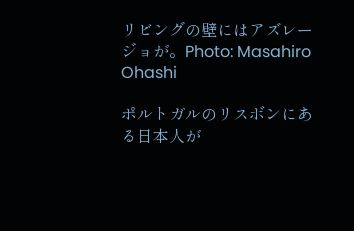リビングの壁にはアズレージョが。Photo: Masahiro Ohashi

ポルトガルのリスボンにある日本人が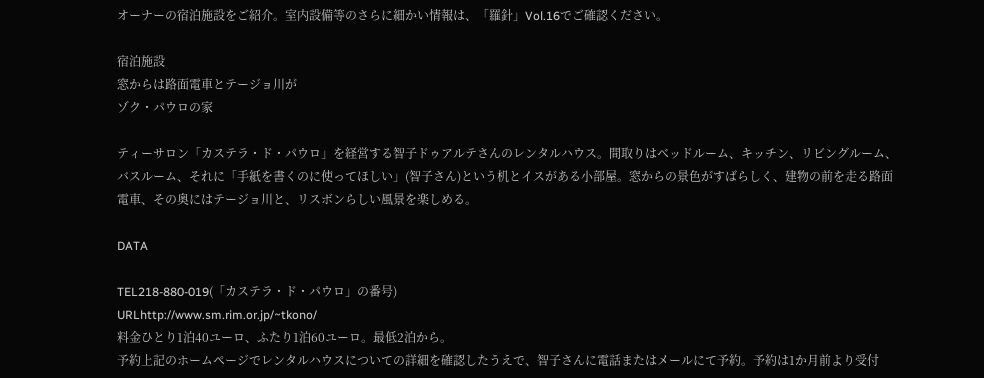オーナーの宿泊施設をご紹介。室内設備等のさらに細かい情報は、「羅針」Vol.16でご確認ください。

宿泊施設
窓からは路面電車とテージョ川が
ゾク・パウロの家

ティーサロン「カステラ・ド・パウロ」を経営する智子ドゥアルテさんのレンタルハウス。間取りはベッドルーム、キッチン、リビングルーム、バスルーム、それに「手紙を書くのに使ってほしい」(智子さん)という机とイスがある小部屋。窓からの景色がすばらしく、建物の前を走る路面電車、その奥にはテージョ川と、リスボンらしい風景を楽しめる。

DATA

TEL218-880-019(「カステラ・ド・パウロ」の番号)
URLhttp://www.sm.rim.or.jp/~tkono/
料金ひとり1泊40ユーロ、ふたり1泊60ユーロ。最低2泊から。
予約上記のホームページでレンタルハウスについての詳細を確認したうえで、智子さんに電話またはメールにて予約。予約は1か月前より受付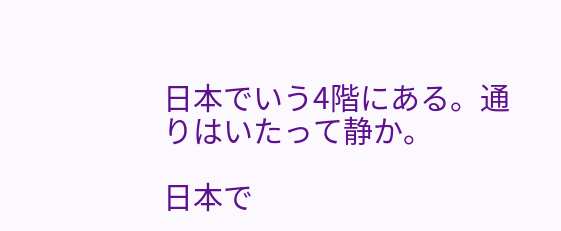日本でいう4階にある。通りはいたって静か。

日本で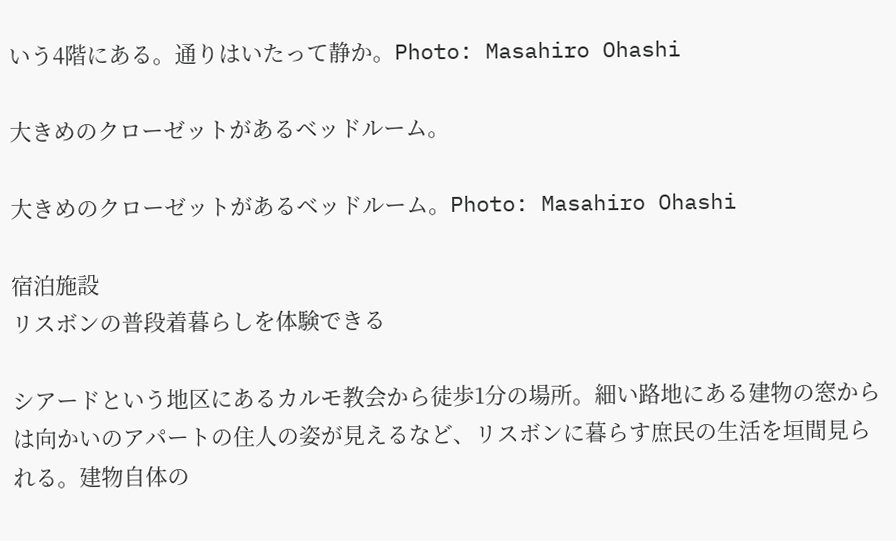いう4階にある。通りはいたって静か。Photo: Masahiro Ohashi

大きめのクローゼットがあるベッドルーム。

大きめのクローゼットがあるベッドルーム。Photo: Masahiro Ohashi

宿泊施設
リスボンの普段着暮らしを体験できる

シアードという地区にあるカルモ教会から徒歩1分の場所。細い路地にある建物の窓からは向かいのアパートの住人の姿が見えるなど、リスボンに暮らす庶民の生活を垣間見られる。建物自体の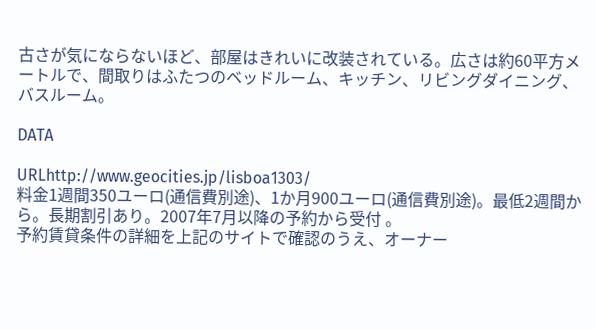古さが気にならないほど、部屋はきれいに改装されている。広さは約60平方メートルで、間取りはふたつのベッドルーム、キッチン、リビングダイニング、バスルーム。

DATA

URLhttp://www.geocities.jp/lisboa1303/
料金1週間350ユーロ(通信費別途)、1か月900ユーロ(通信費別途)。最低2週間から。長期割引あり。2007年7月以降の予約から受付 。
予約賃貸条件の詳細を上記のサイトで確認のうえ、オーナー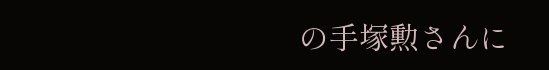の手塚勲さんに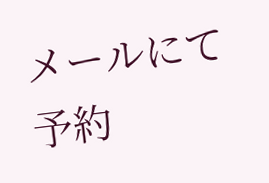メールにて予約